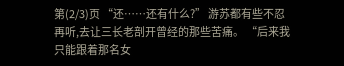第(2/3)页 “还……还有什么?” 游苏都有些不忍再听,去让三长老剖开曾经的那些苦痛。 “后来我只能跟着那名女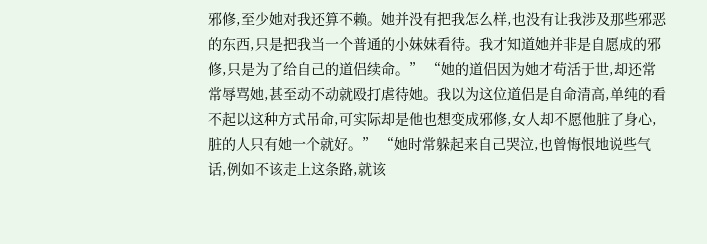邪修,至少她对我还算不赖。她并没有把我怎么样,也没有让我涉及那些邪恶的东西,只是把我当一个普通的小妹妹看待。我才知道她并非是自愿成的邪修,只是为了给自己的道侣续命。” “她的道侣因为她才苟活于世,却还常常辱骂她,甚至动不动就殴打虐待她。我以为这位道侣是自命清高,单纯的看不起以这种方式吊命,可实际却是他也想变成邪修,女人却不愿他脏了身心,脏的人只有她一个就好。” “她时常躲起来自己哭泣,也曾悔恨地说些气话,例如不该走上这条路,就该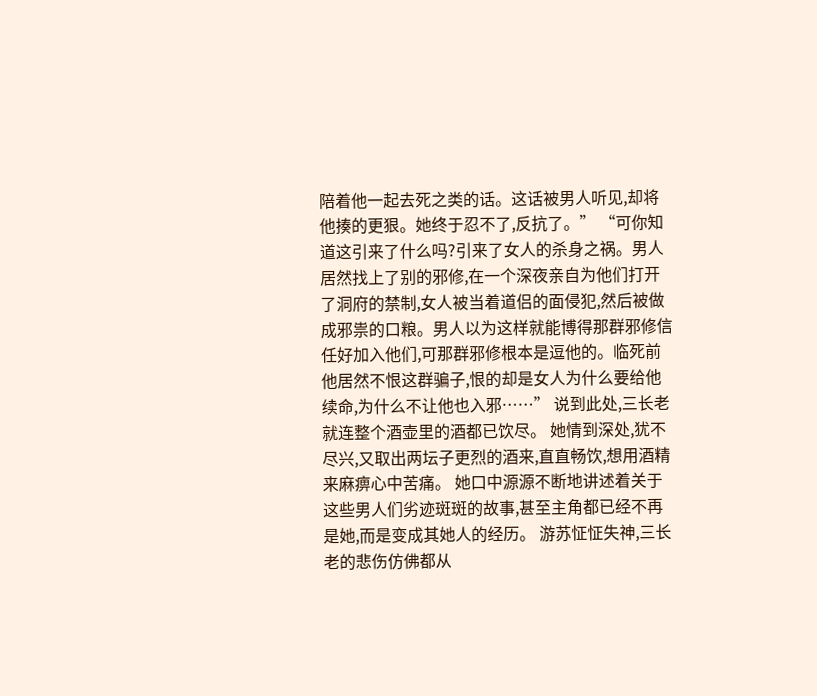陪着他一起去死之类的话。这话被男人听见,却将他揍的更狠。她终于忍不了,反抗了。” “可你知道这引来了什么吗?引来了女人的杀身之祸。男人居然找上了别的邪修,在一个深夜亲自为他们打开了洞府的禁制,女人被当着道侣的面侵犯,然后被做成邪祟的口粮。男人以为这样就能博得那群邪修信任好加入他们,可那群邪修根本是逗他的。临死前他居然不恨这群骗子,恨的却是女人为什么要给他续命,为什么不让他也入邪……” 说到此处,三长老就连整个酒壶里的酒都已饮尽。 她情到深处,犹不尽兴,又取出两坛子更烈的酒来,直直畅饮,想用酒精来麻痹心中苦痛。 她口中源源不断地讲述着关于这些男人们劣迹斑斑的故事,甚至主角都已经不再是她,而是变成其她人的经历。 游苏怔怔失神,三长老的悲伤仿佛都从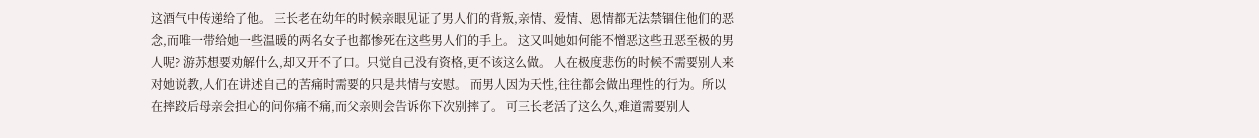这酒气中传递给了他。 三长老在幼年的时候亲眼见证了男人们的背叛,亲情、爱情、恩情都无法禁锢住他们的恶念,而唯一带给她一些温暖的两名女子也都惨死在这些男人们的手上。 这又叫她如何能不憎恶这些丑恶至极的男人呢? 游苏想要劝解什么,却又开不了口。只觉自己没有资格,更不该这么做。 人在极度悲伤的时候不需要别人来对她说教,人们在讲述自己的苦痛时需要的只是共情与安慰。 而男人因为天性,往往都会做出理性的行为。所以在摔跤后母亲会担心的问你痛不痛,而父亲则会告诉你下次别摔了。 可三长老活了这么久,难道需要别人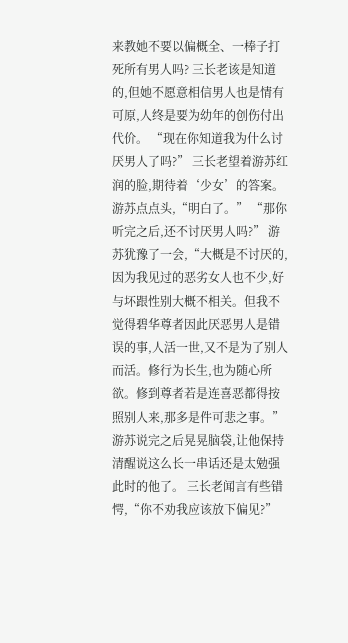来教她不要以偏概全、一棒子打死所有男人吗? 三长老该是知道的,但她不愿意相信男人也是情有可原,人终是要为幼年的创伤付出代价。 “现在你知道我为什么讨厌男人了吗?” 三长老望着游苏红润的脸,期待着‘少女’的答案。 游苏点点头,“明白了。” “那你听完之后,还不讨厌男人吗?” 游苏犹豫了一会,“大概是不讨厌的,因为我见过的恶劣女人也不少,好与坏跟性别大概不相关。但我不觉得碧华尊者因此厌恶男人是错误的事,人活一世,又不是为了别人而活。修行为长生,也为随心所欲。修到尊者若是连喜恶都得按照别人来,那多是件可悲之事。” 游苏说完之后晃晃脑袋,让他保持清醒说这么长一串话还是太勉强此时的他了。 三长老闻言有些错愕,“你不劝我应该放下偏见?”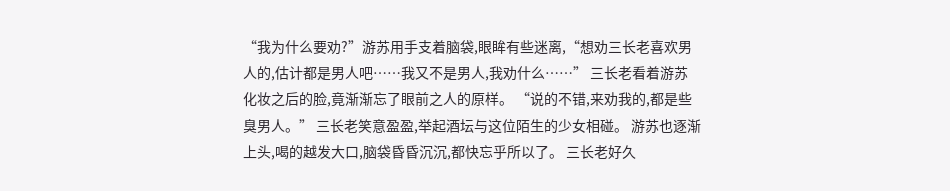“我为什么要劝?”游苏用手支着脑袋,眼眸有些迷离,“想劝三长老喜欢男人的,估计都是男人吧……我又不是男人,我劝什么……” 三长老看着游苏化妆之后的脸,竟渐渐忘了眼前之人的原样。 “说的不错,来劝我的,都是些臭男人。” 三长老笑意盈盈,举起酒坛与这位陌生的少女相碰。 游苏也逐渐上头,喝的越发大口,脑袋昏昏沉沉,都快忘乎所以了。 三长老好久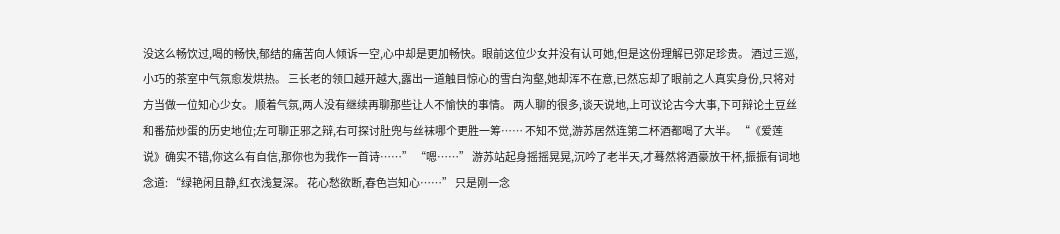没这么畅饮过,喝的畅快,郁结的痛苦向人倾诉一空,心中却是更加畅快。眼前这位少女并没有认可她,但是这份理解已弥足珍贵。 酒过三巡,小巧的茶室中气氛愈发烘热。 三长老的领口越开越大,露出一道触目惊心的雪白沟壑,她却浑不在意,已然忘却了眼前之人真实身份,只将对方当做一位知心少女。 顺着气氛,两人没有继续再聊那些让人不愉快的事情。 两人聊的很多,谈天说地,上可议论古今大事,下可辩论土豆丝和番茄炒蛋的历史地位;左可聊正邪之辩,右可探讨肚兜与丝袜哪个更胜一筹…… 不知不觉,游苏居然连第二杯酒都喝了大半。 “《爱莲说》确实不错,你这么有自信,那你也为我作一首诗……” “嗯……” 游苏站起身摇摇晃晃,沉吟了老半天,才蓦然将酒豪放干杯,振振有词地念道: “绿艳闲且静,红衣浅复深。 花心愁欲断,春色岂知心……” 只是刚一念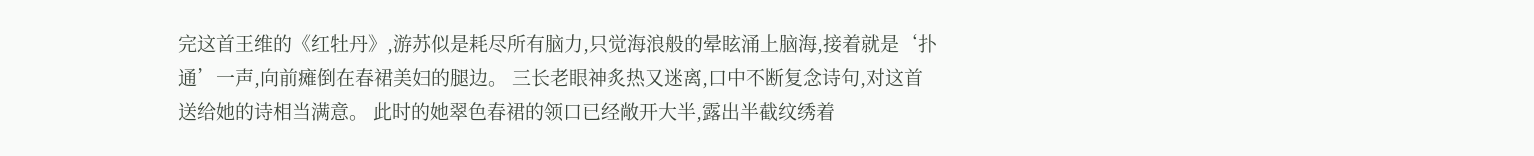完这首王维的《红牡丹》,游苏似是耗尽所有脑力,只觉海浪般的晕眩涌上脑海,接着就是‘扑通’一声,向前瘫倒在春裙美妇的腿边。 三长老眼神炙热又迷离,口中不断复念诗句,对这首送给她的诗相当满意。 此时的她翠色春裙的领口已经敞开大半,露出半截纹绣着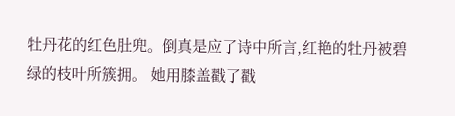牡丹花的红色肚兜。倒真是应了诗中所言,红艳的牡丹被碧绿的枝叶所簇拥。 她用膝盖戳了戳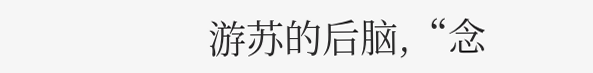游苏的后脑,“念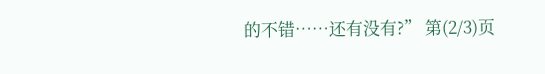的不错……还有没有?” 第(2/3)页